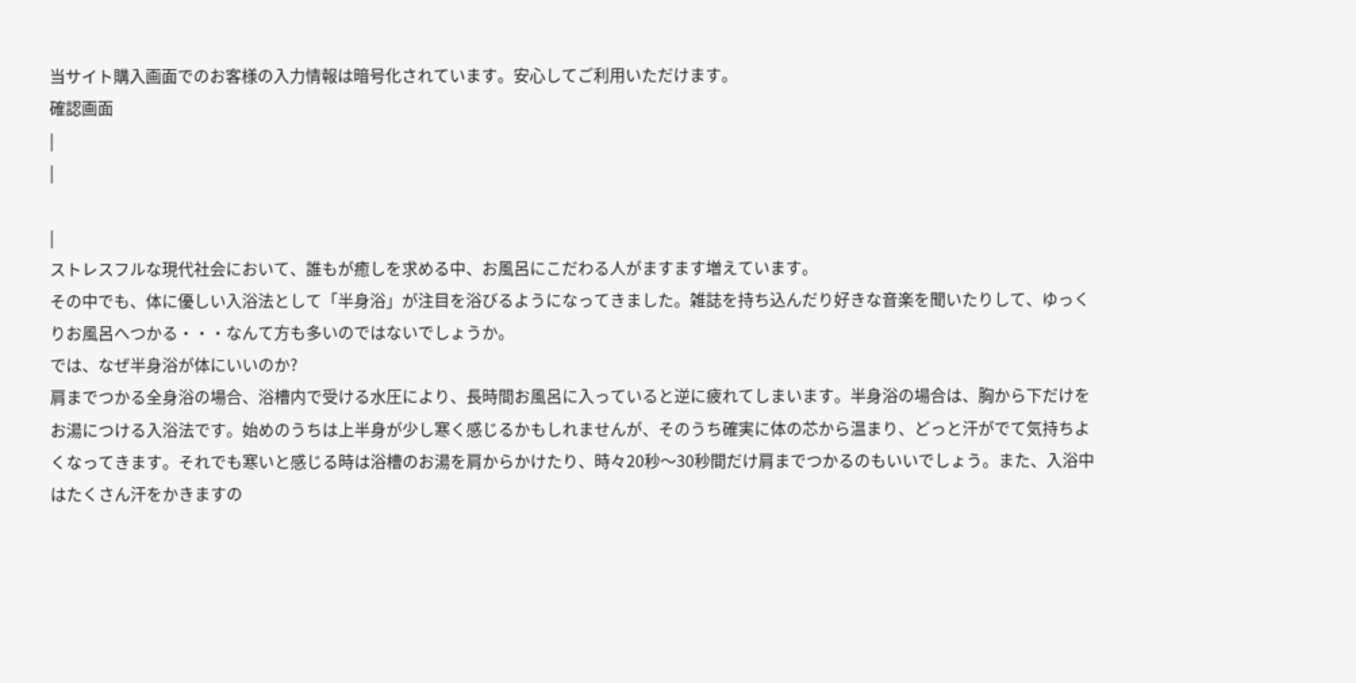当サイト購入画面でのお客様の入力情報は暗号化されています。安心してご利用いただけます。
確認画面
|
|

|
ストレスフルな現代社会において、誰もが癒しを求める中、お風呂にこだわる人がますます増えています。
その中でも、体に優しい入浴法として「半身浴」が注目を浴びるようになってきました。雑誌を持ち込んだり好きな音楽を聞いたりして、ゆっくりお風呂へつかる・・・なんて方も多いのではないでしょうか。
では、なぜ半身浴が体にいいのか?
肩までつかる全身浴の場合、浴槽内で受ける水圧により、長時間お風呂に入っていると逆に疲れてしまいます。半身浴の場合は、胸から下だけをお湯につける入浴法です。始めのうちは上半身が少し寒く感じるかもしれませんが、そのうち確実に体の芯から温まり、どっと汗がでて気持ちよくなってきます。それでも寒いと感じる時は浴槽のお湯を肩からかけたり、時々20秒〜30秒間だけ肩までつかるのもいいでしょう。また、入浴中はたくさん汗をかきますの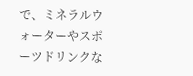で、ミネラルウォーターやスポーツドリンクな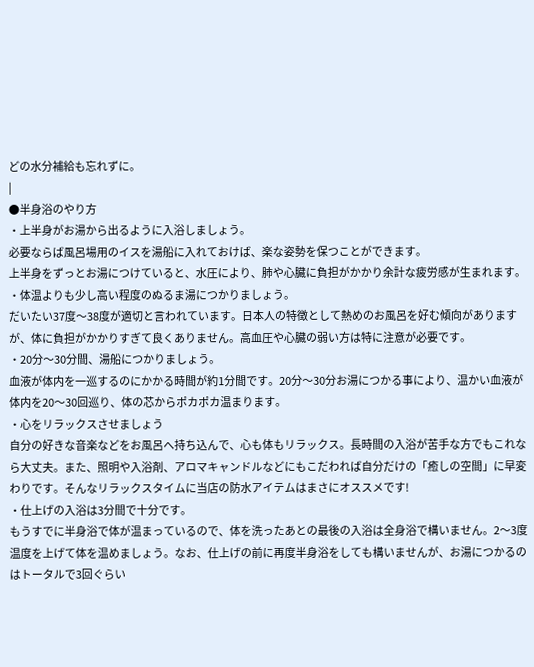どの水分補給も忘れずに。
|
●半身浴のやり方
・上半身がお湯から出るように入浴しましょう。
必要ならば風呂場用のイスを湯船に入れておけば、楽な姿勢を保つことができます。
上半身をずっとお湯につけていると、水圧により、肺や心臓に負担がかかり余計な疲労感が生まれます。
・体温よりも少し高い程度のぬるま湯につかりましょう。
だいたい37度〜38度が適切と言われています。日本人の特徴として熱めのお風呂を好む傾向がありますが、体に負担がかかりすぎて良くありません。高血圧や心臓の弱い方は特に注意が必要です。
・20分〜30分間、湯船につかりましょう。
血液が体内を一巡するのにかかる時間が約1分間です。20分〜30分お湯につかる事により、温かい血液が体内を20〜30回巡り、体の芯からポカポカ温まります。
・心をリラックスさせましょう
自分の好きな音楽などをお風呂へ持ち込んで、心も体もリラックス。長時間の入浴が苦手な方でもこれなら大丈夫。また、照明や入浴剤、アロマキャンドルなどにもこだわれば自分だけの「癒しの空間」に早変わりです。そんなリラックスタイムに当店の防水アイテムはまさにオススメです!
・仕上げの入浴は3分間で十分です。
もうすでに半身浴で体が温まっているので、体を洗ったあとの最後の入浴は全身浴で構いません。2〜3度温度を上げて体を温めましょう。なお、仕上げの前に再度半身浴をしても構いませんが、お湯につかるのはトータルで3回ぐらい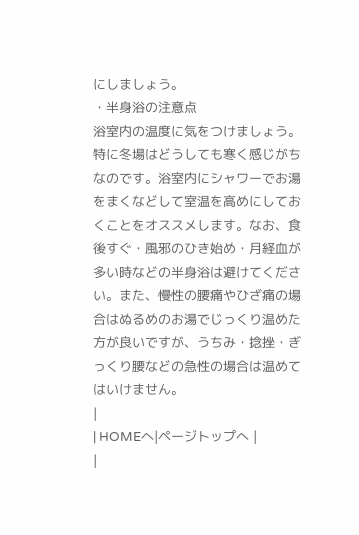にしましょう。
・半身浴の注意点
浴室内の温度に気をつけましょう。特に冬場はどうしても寒く感じがちなのです。浴室内にシャワーでお湯をまくなどして室温を高めにしておくことをオススメします。なお、食後すぐ・風邪のひき始め・月経血が多い時などの半身浴は避けてください。また、慢性の腰痛やひざ痛の場合はぬるめのお湯でじっくり温めた方が良いですが、うちみ・捻挫・ぎっくり腰などの急性の場合は温めてはいけません。
|
| HOMEへ|ページトップへ |
|